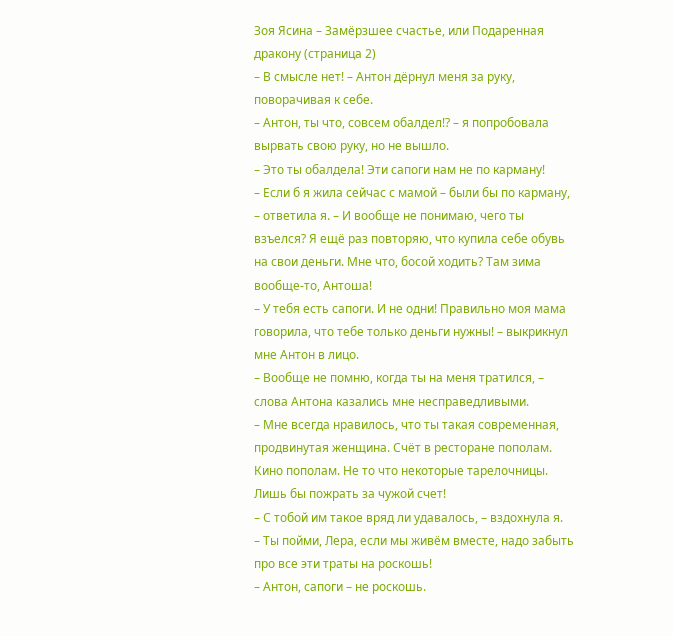Зоя Ясина – Замёрзшее счастье, или Подаренная дракону (страница 2)
– В смысле нет! – Антон дёрнул меня за руку, поворачивая к себе.
– Антон, ты что, совсем обалдел!? – я попробовала вырвать свою руку, но не вышло.
– Это ты обалдела! Эти сапоги нам не по карману!
– Если б я жила сейчас с мамой – были бы по карману, – ответила я. – И вообще не понимаю, чего ты взъелся? Я ещё раз повторяю, что купила себе обувь на свои деньги. Мне что, босой ходить? Там зима вообще-то, Антоша!
– У тебя есть сапоги. И не одни! Правильно моя мама говорила, что тебе только деньги нужны! – выкрикнул мне Антон в лицо.
– Вообще не помню, когда ты на меня тратился, – слова Антона казались мне несправедливыми.
– Мне всегда нравилось, что ты такая современная, продвинутая женщина. Счёт в ресторане пополам. Кино пополам. Не то что некоторые тарелочницы. Лишь бы пожрать за чужой счет!
– С тобой им такое вряд ли удавалось, – вздохнула я.
– Ты пойми, Лера, если мы живём вместе, надо забыть про все эти траты на роскошь!
– Антон, сапоги – не роскошь.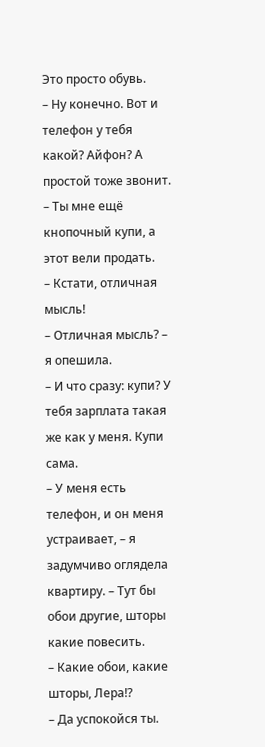Это просто обувь.
– Ну конечно. Вот и телефон у тебя какой? Айфон? А простой тоже звонит.
– Ты мне ещё кнопочный купи, а этот вели продать.
– Кстати, отличная мысль!
– Отличная мысль? – я опешила.
– И что сразу: купи? У тебя зарплата такая же как у меня. Купи сама.
– У меня есть телефон, и он меня устраивает, – я задумчиво оглядела квартиру. – Тут бы обои другие, шторы какие повесить.
– Какие обои, какие шторы, Лера!?
– Да успокойся ты.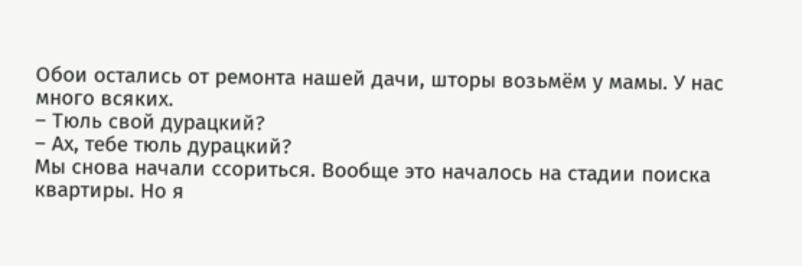Обои остались от ремонта нашей дачи, шторы возьмём у мамы. У нас много всяких.
– Тюль свой дурацкий?
– Ах, тебе тюль дурацкий?
Мы снова начали ссориться. Вообще это началось на стадии поиска квартиры. Но я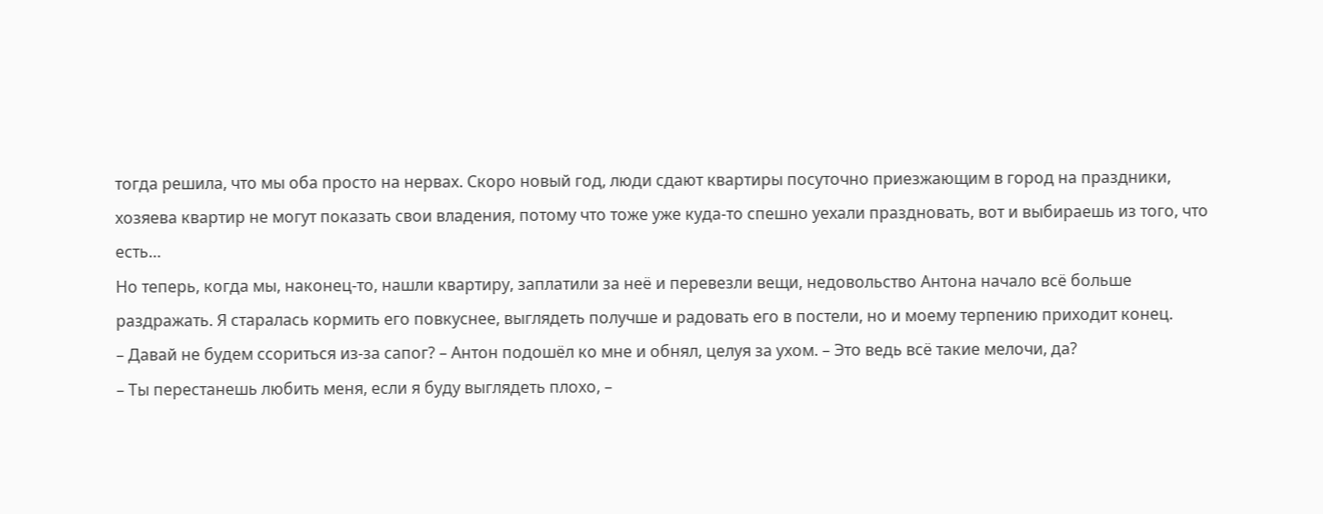тогда решила, что мы оба просто на нервах. Скоро новый год, люди сдают квартиры посуточно приезжающим в город на праздники, хозяева квартир не могут показать свои владения, потому что тоже уже куда-то спешно уехали праздновать, вот и выбираешь из того, что есть…
Но теперь, когда мы, наконец-то, нашли квартиру, заплатили за неё и перевезли вещи, недовольство Антона начало всё больше раздражать. Я старалась кормить его повкуснее, выглядеть получше и радовать его в постели, но и моему терпению приходит конец.
– Давай не будем ссориться из-за сапог? – Антон подошёл ко мне и обнял, целуя за ухом. – Это ведь всё такие мелочи, да?
– Ты перестанешь любить меня, если я буду выглядеть плохо, –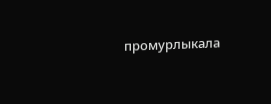промурлыкала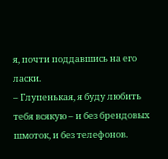я, почти поддавшись на его ласки.
– Глупенькая, я буду любить тебя всякую – и без брендовых шмоток, и без телефонов.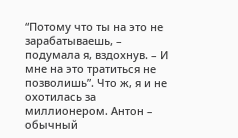“Потому что ты на это не зарабатываешь, – подумала я, вздохнув. – И мне на это тратиться не позволишь”. Что ж, я и не охотилась за миллионером. Антон – обычный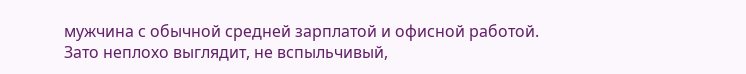мужчина с обычной средней зарплатой и офисной работой. Зато неплохо выглядит, не вспыльчивый,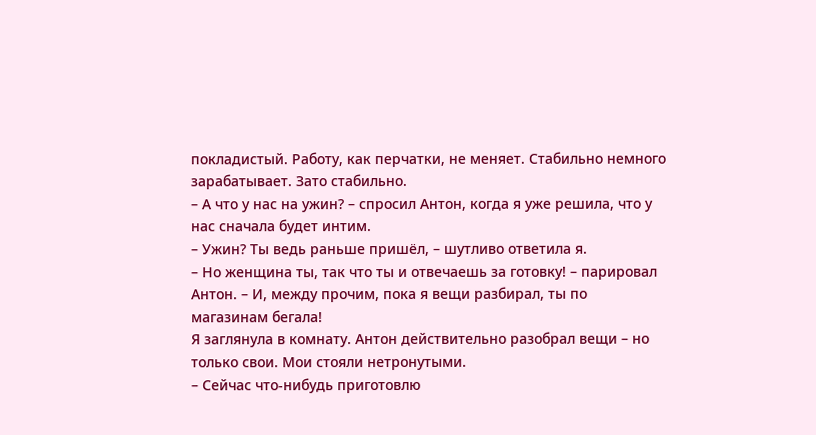покладистый. Работу, как перчатки, не меняет. Стабильно немного зарабатывает. Зато стабильно.
– А что у нас на ужин? – спросил Антон, когда я уже решила, что у нас сначала будет интим.
– Ужин? Ты ведь раньше пришёл, – шутливо ответила я.
– Но женщина ты, так что ты и отвечаешь за готовку! – парировал Антон. – И, между прочим, пока я вещи разбирал, ты по магазинам бегала!
Я заглянула в комнату. Антон действительно разобрал вещи – но только свои. Мои стояли нетронутыми.
– Сейчас что-нибудь приготовлю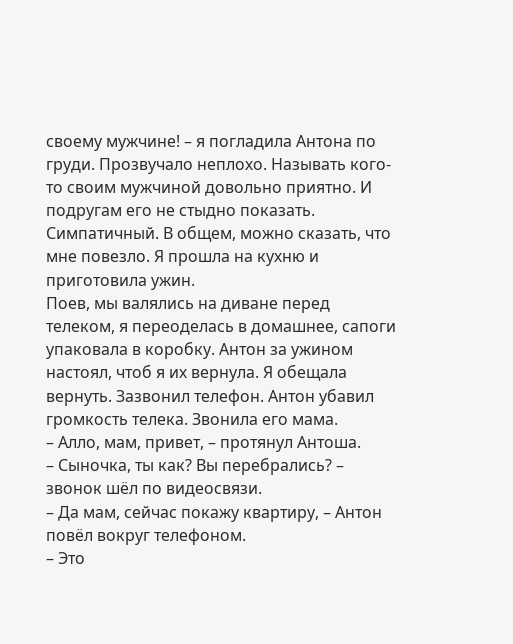своему мужчине! – я погладила Антона по груди. Прозвучало неплохо. Называть кого-то своим мужчиной довольно приятно. И подругам его не стыдно показать. Симпатичный. В общем, можно сказать, что мне повезло. Я прошла на кухню и приготовила ужин.
Поев, мы валялись на диване перед телеком, я переоделась в домашнее, сапоги упаковала в коробку. Антон за ужином настоял, чтоб я их вернула. Я обещала вернуть. Зазвонил телефон. Антон убавил громкость телека. Звонила его мама.
– Алло, мам, привет, – протянул Антоша.
– Сыночка, ты как? Вы перебрались? – звонок шёл по видеосвязи.
– Да мам, сейчас покажу квартиру, – Антон повёл вокруг телефоном.
– Это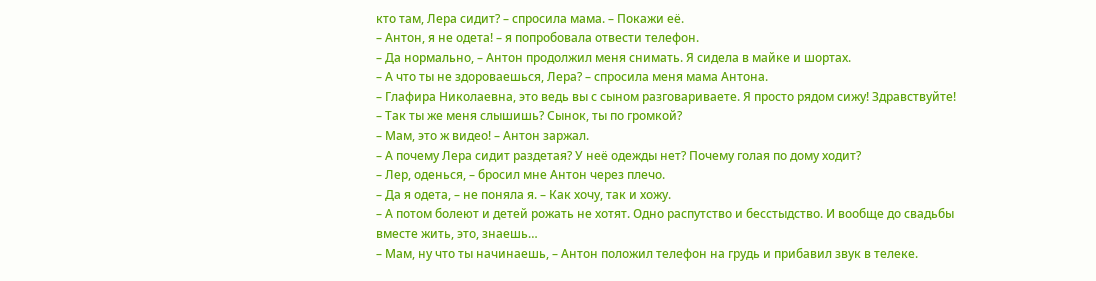кто там, Лера сидит? – спросила мама. – Покажи её.
– Антон, я не одета! – я попробовала отвести телефон.
– Да нормально, – Антон продолжил меня снимать. Я сидела в майке и шортах.
– А что ты не здороваешься, Лера? – спросила меня мама Антона.
– Глафира Николаевна, это ведь вы с сыном разговариваете. Я просто рядом сижу! Здравствуйте!
– Так ты же меня слышишь? Сынок, ты по громкой?
– Мам, это ж видео! – Антон заржал.
– А почему Лера сидит раздетая? У неё одежды нет? Почему голая по дому ходит?
– Лер, оденься, – бросил мне Антон через плечо.
– Да я одета, – не поняла я. – Как хочу, так и хожу.
– А потом болеют и детей рожать не хотят. Одно распутство и бесстыдство. И вообще до свадьбы вместе жить, это, знаешь…
– Мам, ну что ты начинаешь, – Антон положил телефон на грудь и прибавил звук в телеке.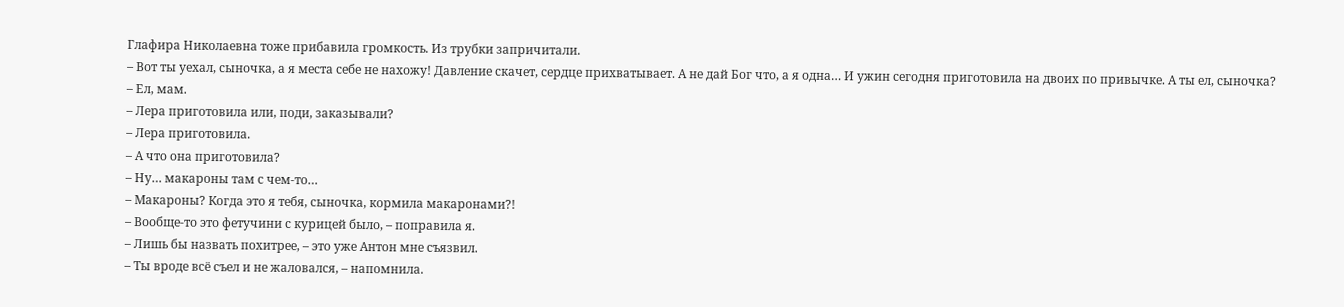Глафира Николаевна тоже прибавила громкость. Из трубки запричитали.
– Вот ты уехал, сыночка, а я места себе не нахожу! Давление скачет, сердце прихватывает. А не дай Бог что, а я одна… И ужин сегодня приготовила на двоих по привычке. А ты ел, сыночка?
– Ел, мам.
– Лера приготовила или, поди, заказывали?
– Лера приготовила.
– А что она приготовила?
– Ну… макароны там с чем-то…
– Макароны? Когда это я тебя, сыночка, кормила макаронами?!
– Вообще-то это фетучини с курицей было, – поправила я.
– Лишь бы назвать похитрее, – это уже Антон мне съязвил.
– Ты вроде всё съел и не жаловался, – напомнила.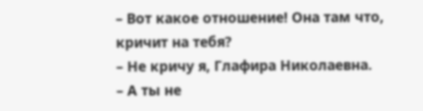– Вот какое отношение! Она там что, кричит на тебя?
– Не кричу я, Глафира Николаевна.
– А ты не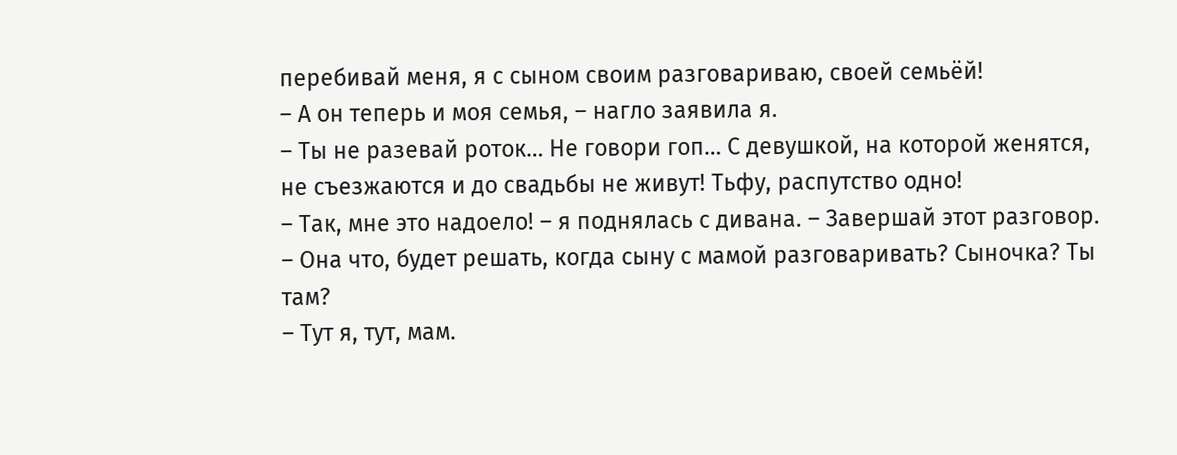перебивай меня, я с сыном своим разговариваю, своей семьёй!
– А он теперь и моя семья, – нагло заявила я.
– Ты не разевай роток… Не говори гоп… С девушкой, на которой женятся, не съезжаются и до свадьбы не живут! Тьфу, распутство одно!
– Так, мне это надоело! – я поднялась с дивана. – Завершай этот разговор.
– Она что, будет решать, когда сыну с мамой разговаривать? Сыночка? Ты там?
– Тут я, тут, мам.